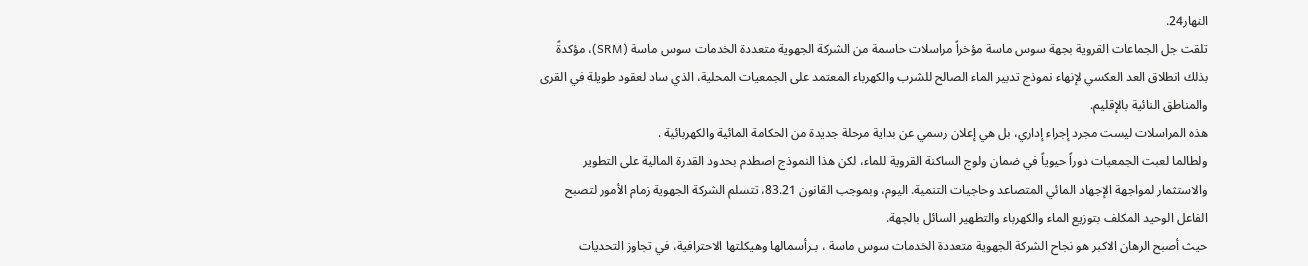النهار24.
تلقت جل الجماعات القروية بجهة سوس ماسة مؤخراً مراسلات حاسمة من الشركة الجهوية متعددة الخدمات سوس ماسة (SRM)، مؤكدةً بذلك انطلاق العد العكسي لإنهاء نموذج تدبير الماء الصالح للشرب والكهرباء المعتمد على الجمعيات المحلية، الذي ساد لعقود طويلة في القرى والمناطق النائية بالإقليم.
هذه المراسلات ليست مجرد إجراء إداري، بل هي إعلان رسمي عن بداية مرحلة جديدة من الحكامة المائية والكهربائية .
ولطالما لعبت الجمعيات دوراً حيوياً في ضمان ولوج الساكنة القروية للماء، لكن هذا النموذج اصطدم بحدود القدرة المالية على التطوير والاستثمار لمواجهة الإجهاد المائي المتصاعد وحاجيات التنمية. اليوم، وبموجب القانون 83.21، تتسلم الشركة الجهوية زمام الأمور لتصبح الفاعل الوحيد المكلف بتوزيع الماء والكهرباء والتطهير السائل بالجهة.
حيث أصبح الرهان الاكبر هو نجاح الشركة الجهوية متعددة الخدمات سوس ماسة ، بـرأسمالها وهيكلتها الاحترافية، في تجاوز التحديات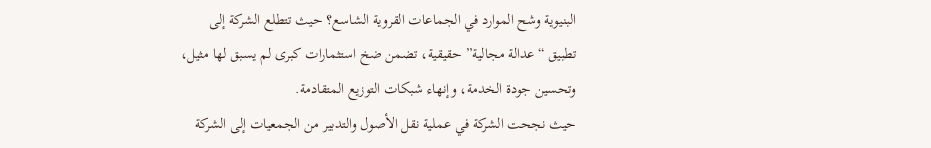البنيوية وشح الموارد في الجماعات القروية الشاسع؟ حيث تتطلع الشركة إلى تطبيق “عدالة مجالية” حقيقية، تضمن ضخ استثمارات كبرى لم يسبق لها مثيل، وتحسين جودة الخدمة، وإنهاء شبكات التوزيع المتقادمة.
حيث نجحت الشركة في عملية نقل الأصول والتدبير من الجمعيات إلى الشركة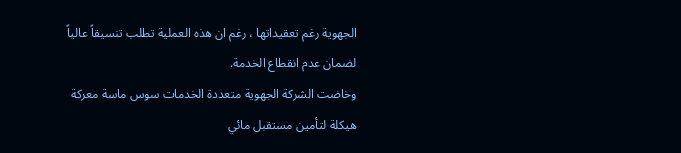الجهوية رغم تعقيداتها ، رغم ان هذه العملية تطلب تنسيقاً عالياً لضمان عدم انقطاع الخدمة.
وخاضت الشركة الجهوية متعددة الخدمات سوس ماسة معركة هيكلة لتأمين مستقبل مائي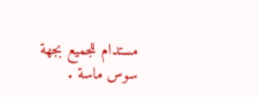مستدام للجميع بجهة سوس ماسة .